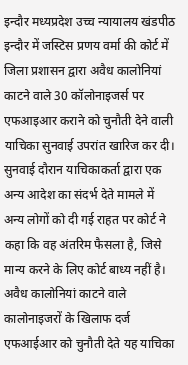इन्दौर मध्यप्रदेश उच्च न्यायालय खंडपीठ इन्दौर में जस्टिस प्रणय वर्मा की कोर्ट में जिला प्रशासन द्वारा अवैध कालोनियां काटने वाले 30 कॉलोनाइजर्स पर एफआइआर कराने को चुनौती देने वाली याचिका सुनवाई उपरांत खारिज कर दी। सुनवाई दौरान याचिकाकर्ता द्वारा एक अन्य आदेश का संदर्भ देते मामले में अन्य लोगों को दी गई राहत पर कोर्ट ने कहा कि वह अंतरिम फैसला है, जिसे मान्य करने के लिए कोर्ट बाध्य नहीं है। अवैध कालोनियां काटने वाले कालोनाइजरों के खिलाफ दर्ज एफआईआर को चुनौती देते यह याचिका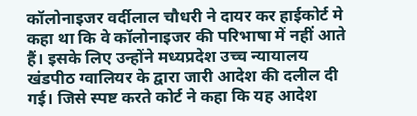कॉलोनाइजर वर्दीलाल चौधरी ने दायर कर हाईकोर्ट मे कहा था कि वे कॉलोनाइजर की परिभाषा में नहीं आते हैं। इसके लिए उन्होंने मध्यप्रदेश उच्च न्यायालय खंडपीठ ग्वालियर के द्वारा जारी आदेश की दलील दी गई। जिसे स्पष्ट करते कोर्ट ने कहा कि यह आदेश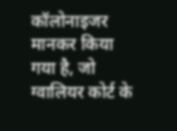कॉलोनाइजर मानकर किया गया है, जो ग्वालियर कोर्ट के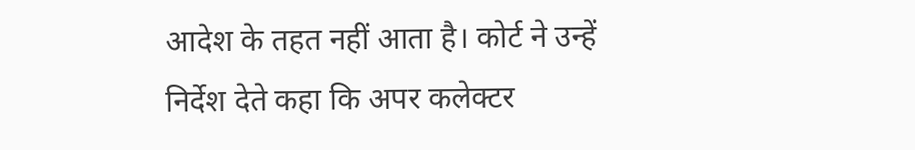आदेश के तहत नहीं आता है। कोर्ट ने उन्हें निर्देश देते कहा कि अपर कलेक्टर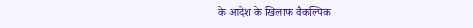के आदेश के खिलाफ वैकल्पिक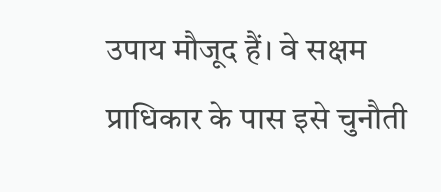उपाय मौजूद हैं। वे सक्षम प्राधिकार के पास इसे चुनौती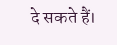दे सकते हैं।